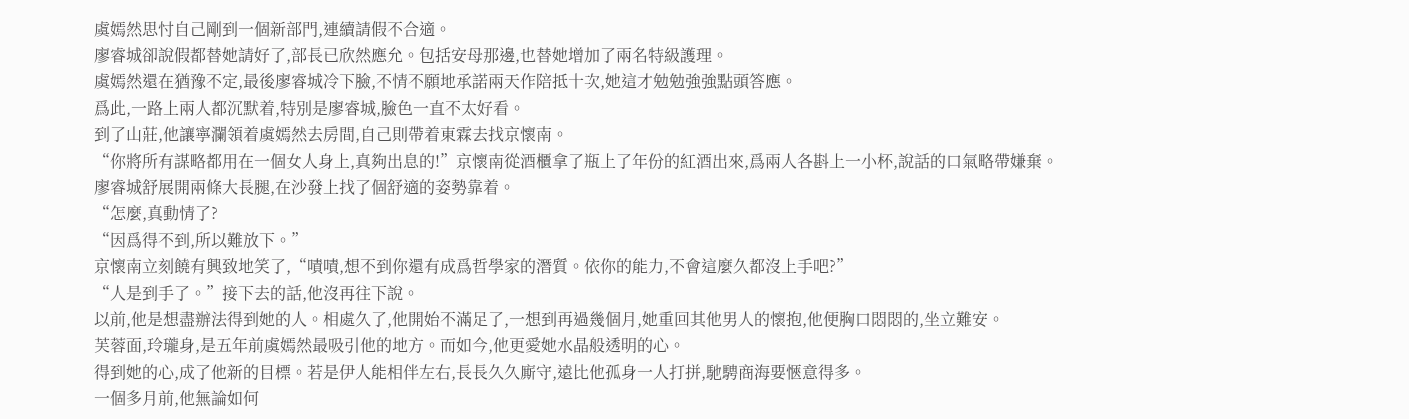虞嫣然思忖自己剛到一個新部門,連續請假不合適。
廖睿城卻說假都替她請好了,部長已欣然應允。包括安母那邊,也替她增加了兩名特級護理。
虞嫣然還在猶豫不定,最後廖睿城冷下臉,不情不願地承諾兩天作陪抵十次,她這才勉勉強強點頭答應。
爲此,一路上兩人都沉默着,特別是廖睿城,臉色一直不太好看。
到了山莊,他讓寧瀾領着虞嫣然去房間,自己則帶着東霖去找京懷南。
“你將所有謀略都用在一個女人身上,真夠出息的!”京懷南從酒櫃拿了瓶上了年份的紅酒出來,爲兩人各斟上一小杯,說話的口氣略帶嫌棄。
廖睿城舒展開兩條大長腿,在沙發上找了個舒適的姿勢靠着。
“怎麼,真動情了?
“因爲得不到,所以難放下。”
京懷南立刻饒有興致地笑了,“嘖嘖,想不到你還有成爲哲學家的潛質。依你的能力,不會這麼久都沒上手吧?”
“人是到手了。”接下去的話,他沒再往下說。
以前,他是想盡辦法得到她的人。相處久了,他開始不滿足了,一想到再過幾個月,她重回其他男人的懷抱,他便胸口悶悶的,坐立難安。
芙蓉面,玲瓏身,是五年前虞嫣然最吸引他的地方。而如今,他更愛她水晶般透明的心。
得到她的心,成了他新的目標。若是伊人能相伴左右,長長久久廝守,遠比他孤身一人打拼,馳騁商海要愜意得多。
一個多月前,他無論如何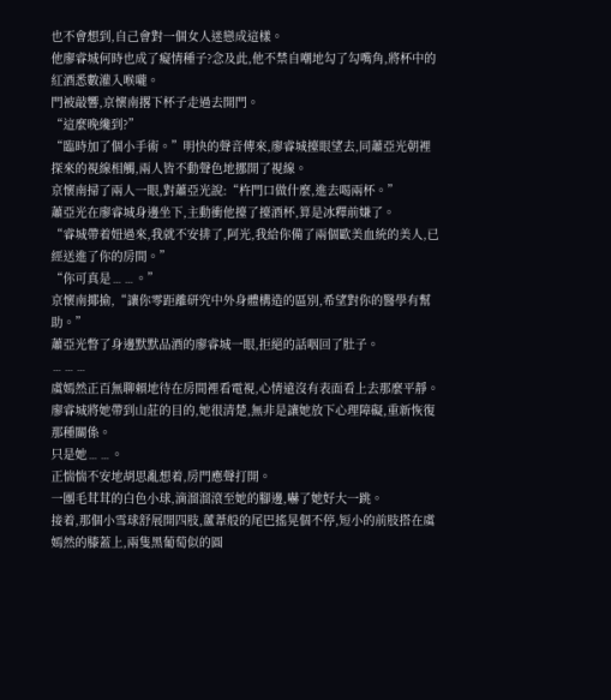也不會想到,自己會對一個女人迷戀成這樣。
他廖睿城何時也成了癡情種子?念及此,他不禁自嘲地勾了勾嘴角,將杯中的紅酒悉數灌入喉嚨。
門被敲響,京懷南撂下杯子走過去開門。
“這麼晚纔到?”
“臨時加了個小手術。”明快的聲音傳來,廖睿城擡眼望去,同蕭亞光朝裡探來的視線相觸,兩人皆不動聲色地挪開了視線。
京懷南掃了兩人一眼,對蕭亞光說:“杵門口做什麼,進去喝兩杯。”
蕭亞光在廖睿城身邊坐下,主動衝他擡了擡酒杯,算是冰釋前嫌了。
“睿城帶着妞過來,我就不安排了,阿光,我給你備了兩個歐美血統的美人,已經送進了你的房間。”
“你可真是﹍﹍。”
京懷南揶揄,“讓你零距離研究中外身體構造的區別,希望對你的醫學有幫助。”
蕭亞光瞥了身邊默默品酒的廖睿城一眼,拒絕的話咽回了肚子。
﹍﹍﹍
虞嫣然正百無聊賴地待在房間裡看電視,心情遠沒有表面看上去那麼平靜。
廖睿城將她帶到山莊的目的,她很清楚,無非是讓她放下心理障礙,重新恢復那種關係。
只是她﹍﹍。
正惴惴不安地胡思亂想着,房門應聲打開。
一團毛茸茸的白色小球,滴溜溜滾至她的腳邊,嚇了她好大一跳。
接着,那個小雪球舒展開四肢,蘆葦般的尾巴搖晃個不停,短小的前肢搭在虞嫣然的膝蓋上,兩隻黑葡萄似的圓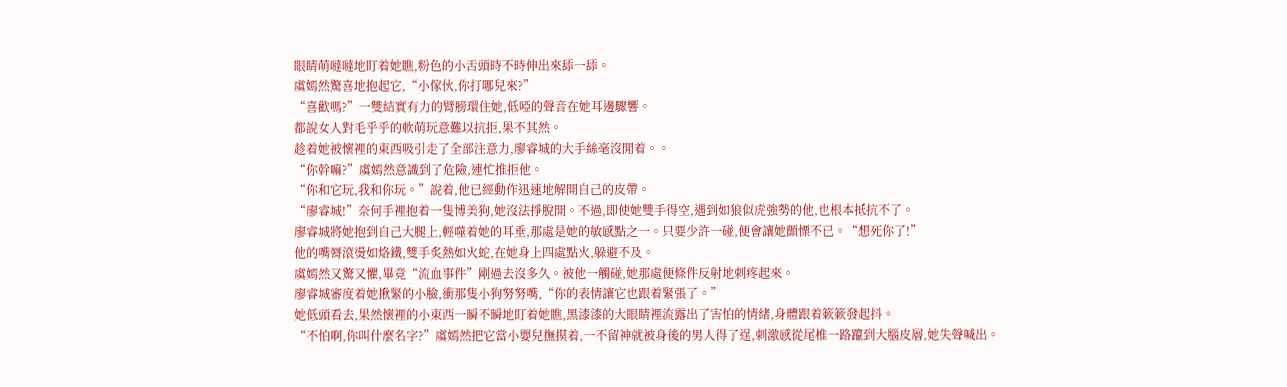眼睛萌噠噠地盯着她瞧,粉色的小舌頭時不時伸出來舔一舔。
虞嫣然驚喜地抱起它,“小傢伙,你打哪兒來?”
“喜歡嗎?”一雙結實有力的臂膀環住她,低啞的聲音在她耳邊驟響。
都說女人對毛乎乎的軟萌玩意難以抗拒,果不其然。
趁着她被懷裡的東西吸引走了全部注意力,廖睿城的大手絲毫沒閒着。。
“你幹嘛?”虞嫣然意識到了危險,連忙推拒他。
“你和它玩,我和你玩。”說着,他已經動作迅速地解開自己的皮帶。
“廖睿城!”奈何手裡抱着一隻博美狗,她沒法掙脫開。不過,即使她雙手得空,遇到如狼似虎強勢的他,也根本抵抗不了。
廖睿城將她抱到自己大腿上,輕噬着她的耳垂,那處是她的敏感點之一。只要少許一碰,便會讓她顫慄不已。“想死你了!”
他的嘴脣滾燙如烙鐵,雙手炙熱如火蛇,在她身上四處點火,躲避不及。
虞嫣然又驚又懼,畢竟“流血事件”剛過去沒多久。被他一觸碰,她那處便條件反射地刺疼起來。
廖睿城審度着她揪緊的小臉,衝那隻小狗努努嘴,“你的表情讓它也跟着緊張了。”
她低頭看去,果然懷裡的小東西一瞬不瞬地盯着她瞧,黑漆漆的大眼睛裡流露出了害怕的情緒,身體跟着簌簌發起抖。
“不怕啊,你叫什麼名字?”虞嫣然把它當小嬰兒撫摸着,一不留神就被身後的男人得了逞,刺激感從尾椎一路躥到大腦皮層,她失聲喊出。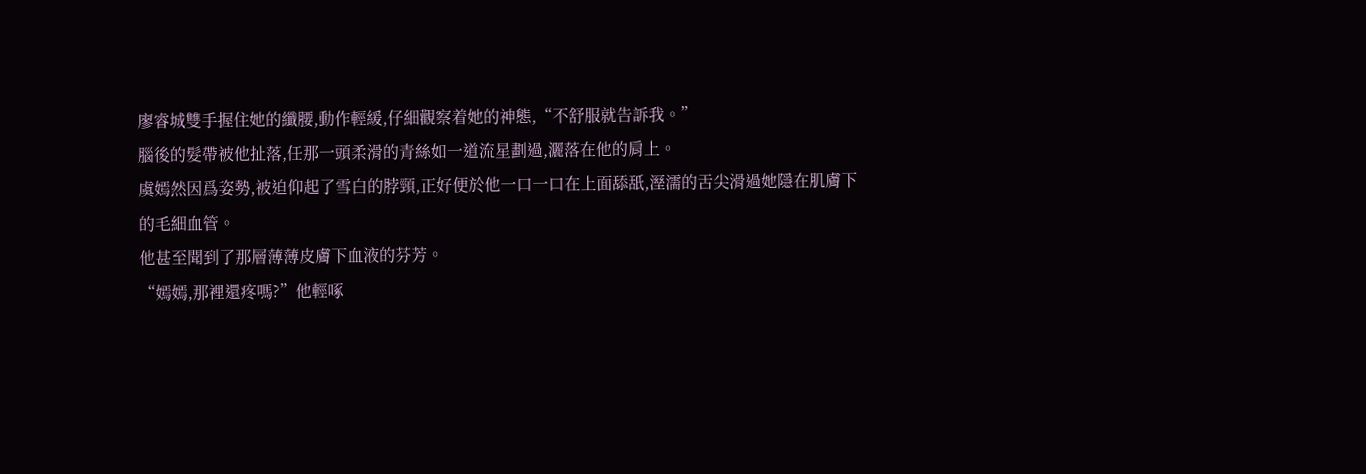廖睿城雙手握住她的纖腰,動作輕緩,仔細觀察着她的神態,“不舒服就告訴我。”
腦後的髮帶被他扯落,任那一頭柔滑的青絲如一道流星劃過,灑落在他的肩上。
虞嫣然因爲姿勢,被迫仰起了雪白的脖頸,正好便於他一口一口在上面舔舐,溼濡的舌尖滑過她隱在肌膚下的毛細血管。
他甚至聞到了那層薄薄皮膚下血液的芬芳。
“嫣嫣,那裡還疼嗎?”他輕啄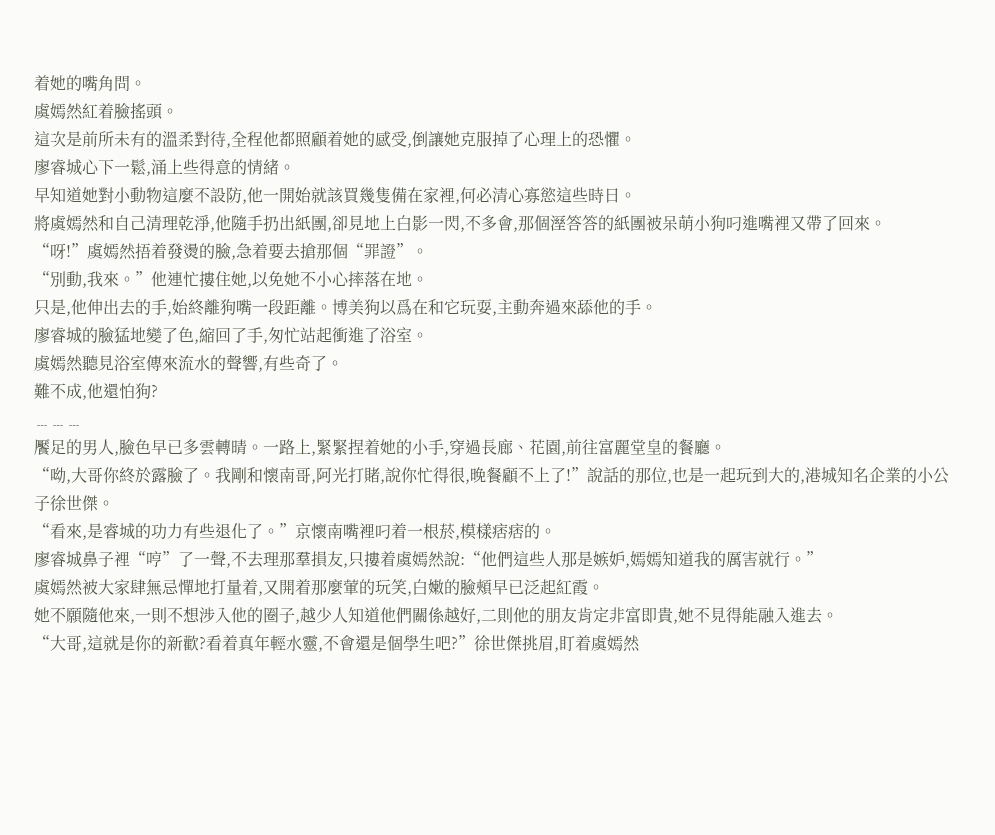着她的嘴角問。
虞嫣然紅着臉搖頭。
這次是前所未有的溫柔對待,全程他都照顧着她的感受,倒讓她克服掉了心理上的恐懼。
廖睿城心下一鬆,涌上些得意的情緒。
早知道她對小動物這麼不設防,他一開始就該買幾隻備在家裡,何必清心寡慾這些時日。
將虞嫣然和自己清理乾淨,他隨手扔出紙團,卻見地上白影一閃,不多會,那個溼答答的紙團被呆萌小狗叼進嘴裡又帶了回來。
“呀!”虞嫣然捂着發燙的臉,急着要去搶那個“罪證”。
“別動,我來。”他連忙摟住她,以免她不小心摔落在地。
只是,他伸出去的手,始終離狗嘴一段距離。博美狗以爲在和它玩耍,主動奔過來舔他的手。
廖睿城的臉猛地變了色,縮回了手,匆忙站起衝進了浴室。
虞嫣然聽見浴室傳來流水的聲響,有些奇了。
難不成,他還怕狗?
﹍﹍﹍
饜足的男人,臉色早已多雲轉晴。一路上,緊緊捏着她的小手,穿過長廊、花園,前往富麗堂皇的餐廳。
“呦,大哥你終於露臉了。我剛和懷南哥,阿光打賭,說你忙得很,晚餐顧不上了!”說話的那位,也是一起玩到大的,港城知名企業的小公子徐世傑。
“看來,是睿城的功力有些退化了。”京懷南嘴裡叼着一根菸,模樣痞痞的。
廖睿城鼻子裡“哼”了一聲,不去理那羣損友,只摟着虞嫣然說:“他們這些人那是嫉妒,嫣嫣知道我的厲害就行。”
虞嫣然被大家肆無忌憚地打量着,又開着那麼葷的玩笑,白嫩的臉頰早已泛起紅霞。
她不願隨他來,一則不想涉入他的圈子,越少人知道他們關係越好,二則他的朋友肯定非富即貴,她不見得能融入進去。
“大哥,這就是你的新歡?看着真年輕水靈,不會還是個學生吧?”徐世傑挑眉,盯着虞嫣然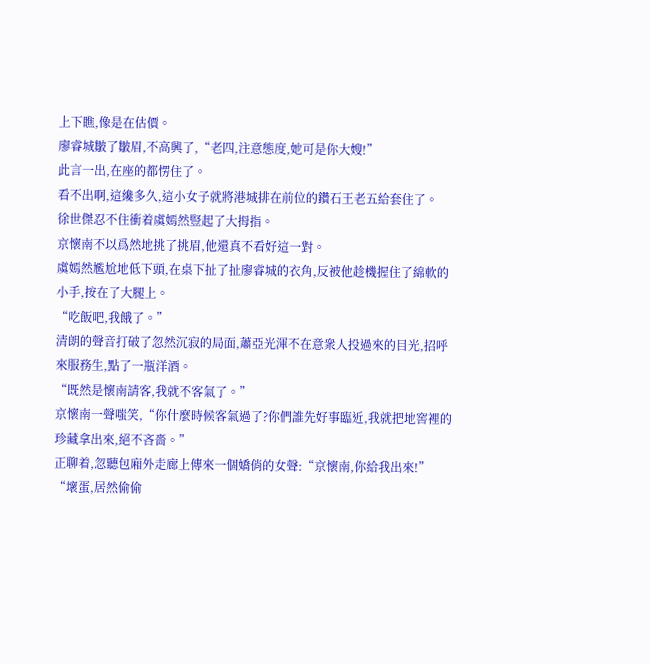上下瞧,像是在估價。
廖睿城皺了皺眉,不高興了,“老四,注意態度,她可是你大嫂!”
此言一出,在座的都愣住了。
看不出啊,這纔多久,這小女子就將港城排在前位的鑽石王老五給套住了。
徐世傑忍不住衝着虞嫣然豎起了大拇指。
京懷南不以爲然地挑了挑眉,他還真不看好這一對。
虞嫣然尷尬地低下頭,在桌下扯了扯廖睿城的衣角,反被他趁機握住了綿軟的小手,按在了大腿上。
“吃飯吧,我餓了。”
清朗的聲音打破了忽然沉寂的局面,蕭亞光渾不在意衆人投過來的目光,招呼來服務生,點了一瓶洋酒。
“既然是懷南請客,我就不客氣了。”
京懷南一聲嗤笑,“你什麼時候客氣過了?你們誰先好事臨近,我就把地窖裡的珍藏拿出來,絕不吝嗇。”
正聊着,忽聽包廂外走廊上傳來一個嬌俏的女聲:“京懷南,你給我出來!”
“壞蛋,居然偷偷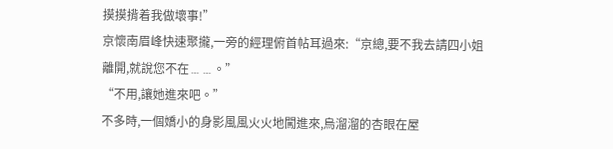摸摸揹着我做壞事!”
京懷南眉峰快速聚攏,一旁的經理俯首帖耳過來:“京總,要不我去請四小姐離開,就說您不在﹍﹍。”
“不用,讓她進來吧。”
不多時,一個嬌小的身影風風火火地闖進來,烏溜溜的杏眼在屋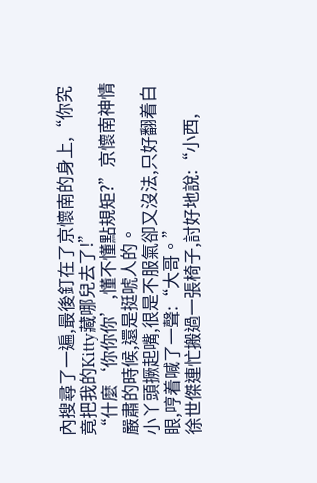內搜尋了一遍,最後釘在了京懷南的身上,“你究竟把我的Kitty藏哪兒去了!”
“什麼‘你你你’,懂不懂點規矩?”京懷南神情嚴肅的時候,還是挺唬人的。
小丫頭撅起嘴,很是不服氣卻又沒法,只好翻着白眼,哼着喊了一聲:“大哥。”
徐世傑連忙搬過一張椅子,討好地說:“小西,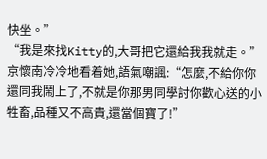快坐。”
“我是來找Kitty的,大哥把它還給我我就走。”
京懷南冷冷地看着她,語氣嘲諷:“怎麼,不給你你還同我鬧上了,不就是你那男同學討你歡心送的小牲畜,品種又不高貴,還當個寶了!”